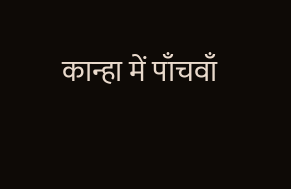कान्हा में पाँचवाँ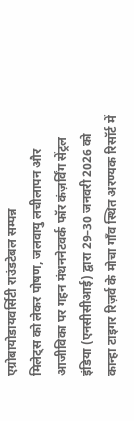एग्रोबायोडायवर्सिटी राउंडटेबल सम्पन्न
मिलेट्स को लेकर पोषण, जलवायु लचीलापन और आजीविका पर गहन मंथननेटवर्क फॉर कंज़र्विंग सेंट्रल इंडिया (एनसीसीआई) द्वारा 29–30 जनवरी 2026 को कान्हा टाइगर रिज़र्व के मोचा गाँव स्थित अरण्यक रिसॉर्ट में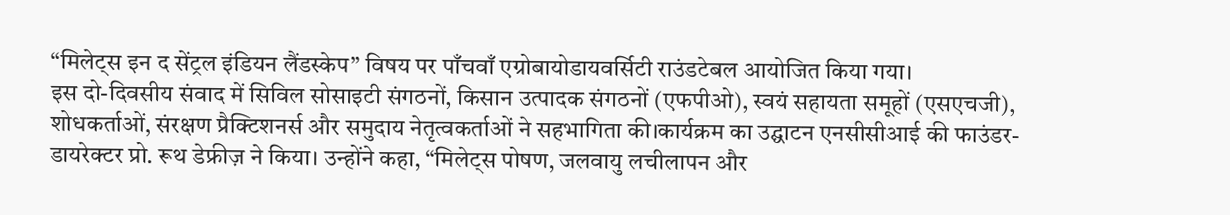“मिलेट्स इन द सेंट्रल इंडियन लैंडस्केप” विषय पर पाँचवाँ एग्रोबायोडायवर्सिटी राउंडटेबल आयोजित किया गया।
इस दो-दिवसीय संवाद में सिविल सोसाइटी संगठनों, किसान उत्पादक संगठनों (एफपीओ), स्वयं सहायता समूहों (एसएचजी), शोधकर्ताओं, संरक्षण प्रैक्टिशनर्स और समुदाय नेतृत्वकर्ताओं ने सहभागिता की।कार्यक्रम का उद्घाटन एनसीसीआई की फाउंडर-डायरेक्टर प्रो. रूथ डेफ्रीज़ ने किया। उन्होंने कहा, “मिलेट्स पोषण, जलवायु लचीलापन और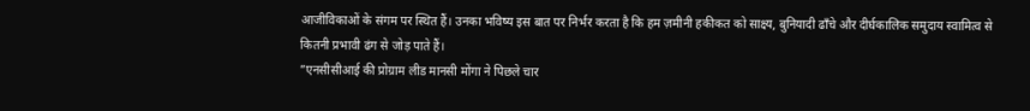आजीविकाओं के संगम पर स्थित हैं। उनका भविष्य इस बात पर निर्भर करता है कि हम ज़मीनी हकीकत को साक्ष्य, बुनियादी ढाँचे और दीर्घकालिक समुदाय स्वामित्व से कितनी प्रभावी ढंग से जोड़ पाते हैं।
”एनसीसीआई की प्रोग्राम लीड मानसी मोंगा ने पिछले चार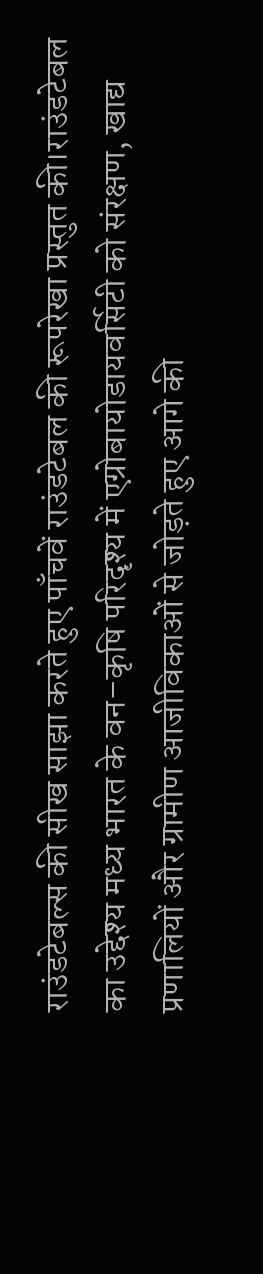राउंडटेबल्स की सीख साझा करते हुए पाँचवें राउंडटेबल की रूपरेखा प्रस्तुत की।राउंडटेबल का उद्देश्य मध्य भारत के वन–कृषि परिदृश्य में एग्रोबायोडायवर्सिटी को संरक्षण, खाद्य प्रणालियों और ग्रामीण आजीविकाओं से जोड़ते हुए आगे की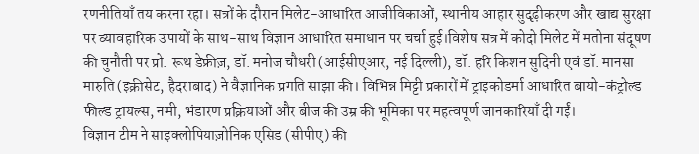रणनीतियाँ तय करना रहा। सत्रों के दौरान मिलेट-आधारित आजीविकाओं, स्थानीय आहार सुदृढ़ीकरण और खाद्य सुरक्षा पर व्यावहारिक उपायों के साथ-साथ विज्ञान आधारित समाधान पर चर्चा हुई।विशेष सत्र में कोदो मिलेट में मतोना संदूषण की चुनौती पर प्रो. रूथ डेफ्रीज़, डॉ. मनोज चौधरी (आईसीएआर, नई दिल्ली), डॉ. हरि किशन सुदिनी एवं डॉ. मानसा मारुति (इक्रीसेट, हैदराबाद) ने वैज्ञानिक प्रगति साझा की। विभिन्न मिट्टी प्रकारों में ट्राइकोडर्मा आधारित बायो-कंट्रोल्ड फील्ड ट्रायल्स, नमी, भंडारण प्रक्रियाओं और बीज की उम्र की भूमिका पर महत्वपूर्ण जानकारियाँ दी गईं।
विज्ञान टीम ने साइक्लोपियाज़ोनिक एसिड (सीपीए) की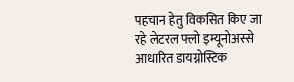पहचान हेतु विकसित किए जा रहे लेटरल फ्लो इम्यूनोअस्से आधारित डायग्नोस्टिक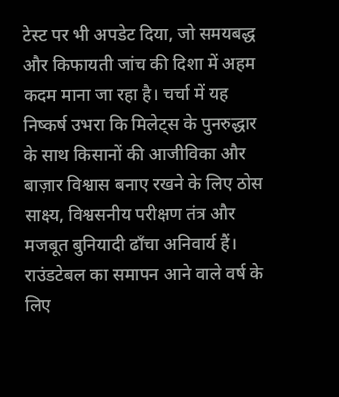टेस्ट पर भी अपडेट दिया, जो समयबद्ध और किफायती जांच की दिशा में अहम कदम माना जा रहा है। चर्चा में यह निष्कर्ष उभरा कि मिलेट्स के पुनरुद्धार के साथ किसानों की आजीविका और बाज़ार विश्वास बनाए रखने के लिए ठोस साक्ष्य, विश्वसनीय परीक्षण तंत्र और मजबूत बुनियादी ढाँचा अनिवार्य हैं।
राउंडटेबल का समापन आने वाले वर्ष के लिए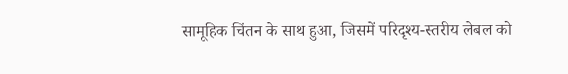सामूहिक चिंतन के साथ हुआ, जिसमें परिदृश्य-स्तरीय लेबल को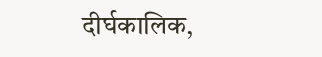दीर्घकालिक,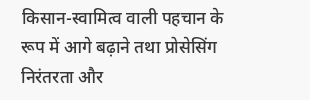किसान-स्वामित्व वाली पहचान के रूप में आगे बढ़ाने तथा प्रोसेसिंग निरंतरता और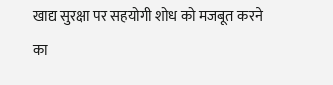खाद्य सुरक्षा पर सहयोगी शोध को मजबूत करने का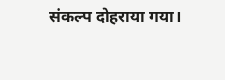संकल्प दोहराया गया।